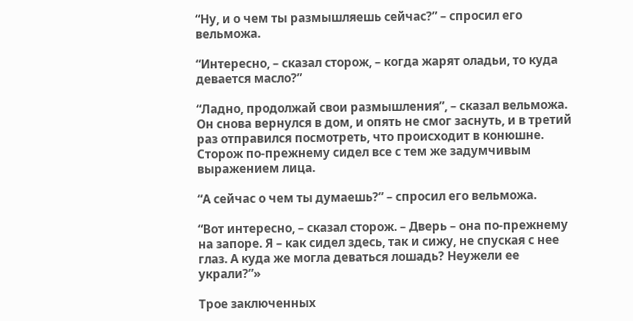“Ну, и о чем ты размышляешь сейчас?” – спросил его вельможа.

“Интересно, – сказал сторож, – когда жарят оладьи, то куда девается масло?”

“Ладно, продолжай свои размышления”, – сказал вельможа. Он снова вернулся в дом, и опять не смог заснуть, и в третий раз отправился посмотреть, что происходит в конюшне. Сторож по-прежнему сидел все с тем же задумчивым выражением лица.

“А сейчас о чем ты думаешь?” – спросил его вельможа.

“Вот интересно, – сказал сторож. – Дверь – она по-прежнему на запоре. Я – как сидел здесь, так и сижу, не спуская с нее глаз. А куда же могла деваться лошадь? Неужели ее украли?”»

Трое заключенных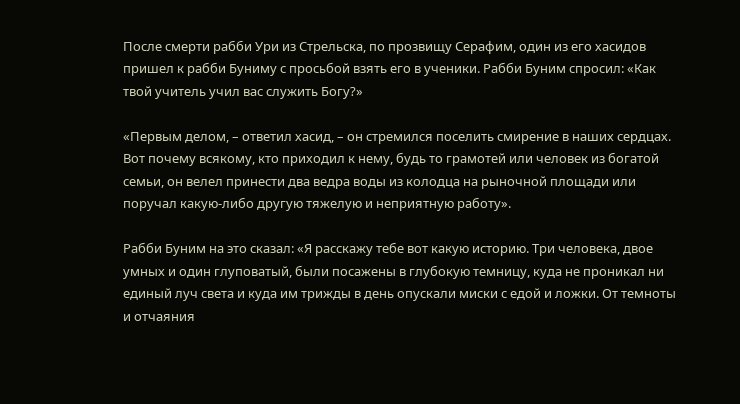После смерти рабби Ури из Стрельска, по прозвищу Серафим, один из его хасидов пришел к рабби Буниму с просьбой взять его в ученики. Рабби Буним спросил: «Как твой учитель учил вас служить Богу?»

«Первым делом, – ответил хасид, – он стремился поселить смирение в наших сердцах. Вот почему всякому, кто приходил к нему, будь то грамотей или человек из богатой семьи, он велел принести два ведра воды из колодца на рыночной площади или поручал какую-либо другую тяжелую и неприятную работу».

Рабби Буним на это сказал: «Я расскажу тебе вот какую историю. Три человека, двое умных и один глуповатый, были посажены в глубокую темницу, куда не проникал ни единый луч света и куда им трижды в день опускали миски с едой и ложки. От темноты и отчаяния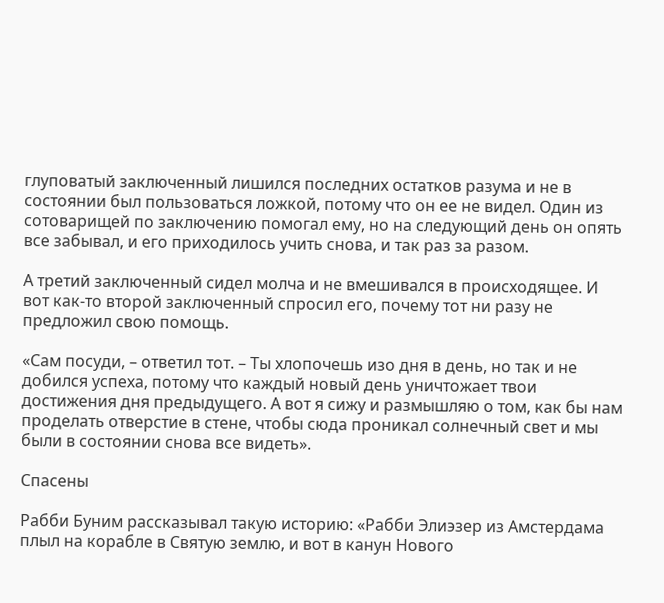глуповатый заключенный лишился последних остатков разума и не в состоянии был пользоваться ложкой, потому что он ее не видел. Один из сотоварищей по заключению помогал ему, но на следующий день он опять все забывал, и его приходилось учить снова, и так раз за разом.

А третий заключенный сидел молча и не вмешивался в происходящее. И вот как-то второй заключенный спросил его, почему тот ни разу не предложил свою помощь.

«Сам посуди, – ответил тот. – Ты хлопочешь изо дня в день, но так и не добился успеха, потому что каждый новый день уничтожает твои достижения дня предыдущего. А вот я сижу и размышляю о том, как бы нам проделать отверстие в стене, чтобы сюда проникал солнечный свет и мы были в состоянии снова все видеть».

Спасены

Рабби Буним рассказывал такую историю: «Рабби Элиэзер из Амстердама плыл на корабле в Святую землю, и вот в канун Нового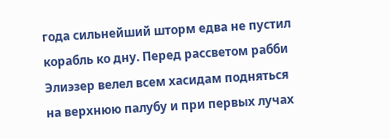года сильнейший шторм едва не пустил корабль ко дну. Перед рассветом рабби Элиэзер велел всем хасидам подняться на верхнюю палубу и при первых лучах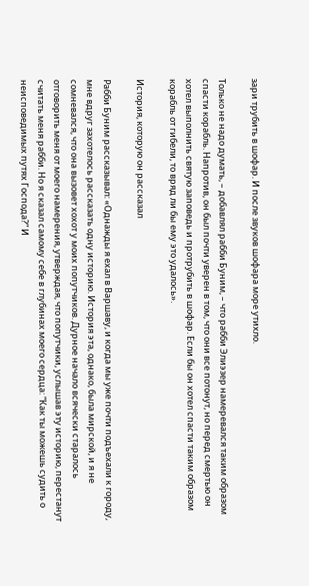зари трубить в шофар. И после звуков шофара море утихло.

Только не надо думать, – добавлял рабби Буним, – что рабби Элиэзер намеревался таким образом спасти корабль. Напротив, он был почти уверен в том, что они все потонут, но перед смертью он хотел выполнить святую заповедь и протрубить в шофар. Если бы он хотел спасти таким образом корабль от гибели, то вряд ли бы ему это удалось».

История, которую он рассказал

Рабби Буним рассказывал: «Однажды я ехал в Варшаву, и когда мы уже почти подъехали к городу, мне вдруг захотелось рассказать одну историю. История эта, однако, была мирской, и я не сомневался, что она вызовет хохот у моих попутчиков. Дурное начало всячески старалось отговорить меня от моего намерения, утверждая, что попутчики, услышав эту историю, перестанут считать меня рабби. Но я сказал самому себе в глубинах моего сердца: “Как ты можешь судить о неисповедимых путях Господа?” И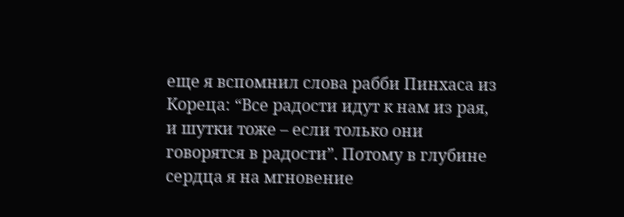еще я вспомнил слова рабби Пинхаса из Кореца: “Все радости идут к нам из рая, и шутки тоже – если только они говорятся в радости”. Потому в глубине сердца я на мгновение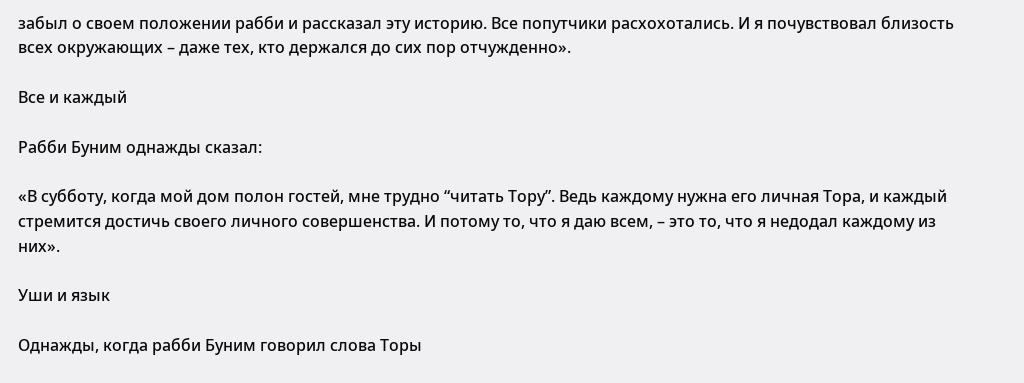забыл о своем положении рабби и рассказал эту историю. Все попутчики расхохотались. И я почувствовал близость всех окружающих – даже тех, кто держался до сих пор отчужденно».

Все и каждый

Рабби Буним однажды сказал:

«В субботу, когда мой дом полон гостей, мне трудно “читать Тору”. Ведь каждому нужна его личная Тора, и каждый стремится достичь своего личного совершенства. И потому то, что я даю всем, – это то, что я недодал каждому из них».

Уши и язык

Однажды, когда рабби Буним говорил слова Торы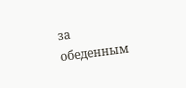за обеденным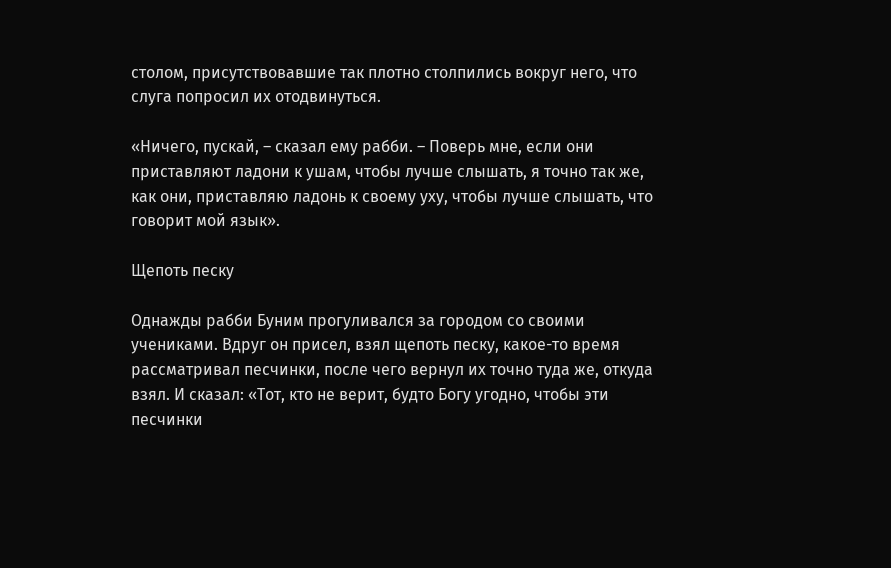столом, присутствовавшие так плотно столпились вокруг него, что слуга попросил их отодвинуться.

«Ничего, пускай, – сказал ему рабби. – Поверь мне, если они приставляют ладони к ушам, чтобы лучше слышать, я точно так же, как они, приставляю ладонь к своему уху, чтобы лучше слышать, что говорит мой язык».

Щепоть песку

Однажды рабби Буним прогуливался за городом со своими учениками. Вдруг он присел, взял щепоть песку, какое-то время рассматривал песчинки, после чего вернул их точно туда же, откуда взял. И сказал: «Тот, кто не верит, будто Богу угодно, чтобы эти песчинки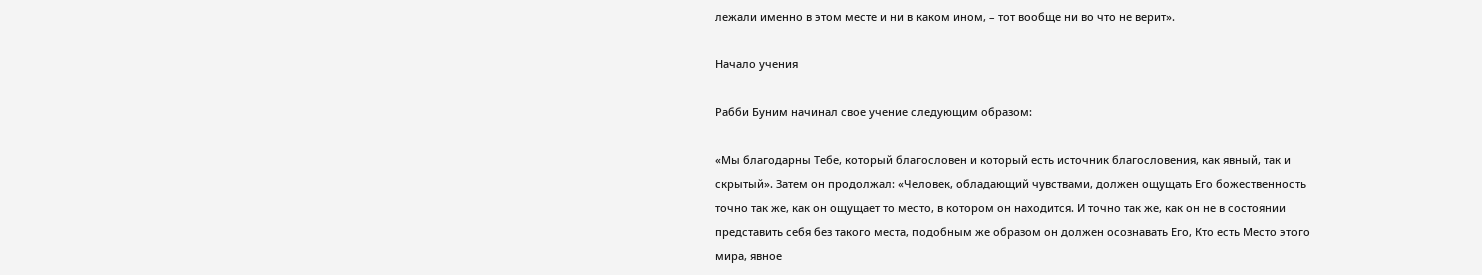лежали именно в этом месте и ни в каком ином, – тот вообще ни во что не верит».

Начало учения

Рабби Буним начинал свое учение следующим образом:

«Мы благодарны Тебе, который благословен и который есть источник благословения, как явный, так и скрытый». Затем он продолжал: «Человек, обладающий чувствами, должен ощущать Его божественность точно так же, как он ощущает то место, в котором он находится. И точно так же, как он не в состоянии представить себя без такого места, подобным же образом он должен осознавать Его, Кто есть Место этого мира, явное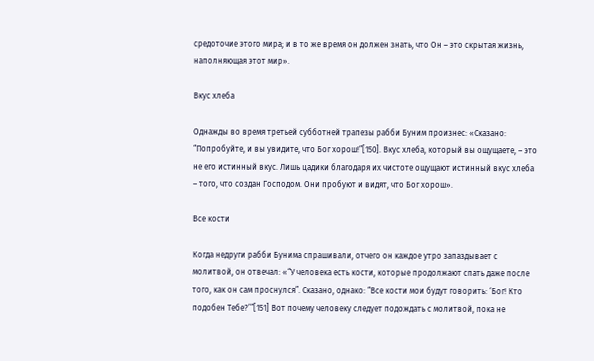средоточие этого мира; и в то же время он должен знать, что Он – это скрытая жизнь, наполняющая этот мир».

Вкус хлеба

Однажды во время третьей субботней трапезы рабби Буним произнес: «Сказано: “Попробуйте, и вы увидите, что Бог хорош!”[150]. Вкус хлеба, который вы ощущаете, – это не его истинный вкус. Лишь цадики благодаря их чистоте ощущают истинный вкус хлеба – того, что создан Господом. Они пробуют и видят, что Бог хорош».

Все кости

Когда недруги рабби Бунима спрашивали, отчего он каждое утро запаздывает с молитвой, он отвечал: «“У человека есть кости, которые продолжают спать даже после того, как он сам проснулся”. Сказано, однако: “Все кости мои будут говорить: ‘Бог! Кто подобен Тебе?’”[151] Вот почему человеку следует подождать с молитвой, пока не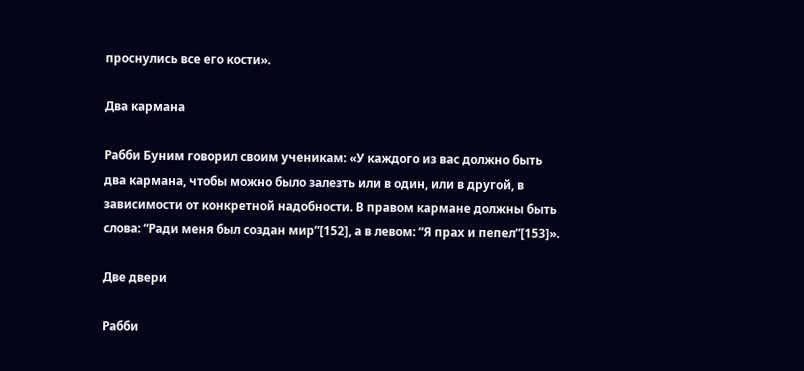проснулись все его кости».

Два кармана

Рабби Буним говорил своим ученикам: «У каждого из вас должно быть два кармана, чтобы можно было залезть или в один, или в другой, в зависимости от конкретной надобности. В правом кармане должны быть слова: “Ради меня был создан мир”[152], а в левом: “Я прах и пепел”[153]».

Две двери

Рабби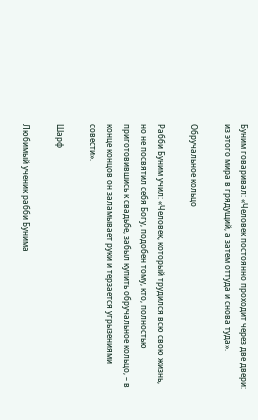Буним говаривал: «Человек постоянно проходит через две двери: из этого мира в грядущий, а затем оттуда и снова туда».

Обручальное кольцо

Рабби Буним учил: «Человек, который трудился всю свою жизнь, но не посвятил себя Богу, подобен тому, кто, полностью приготовившись к свадьбе, забыл купить обручальное кольцо, – в конце концов он заламывает руки и терзается угрызениями совести».

Шарф

Любимый ученик рабби Бунима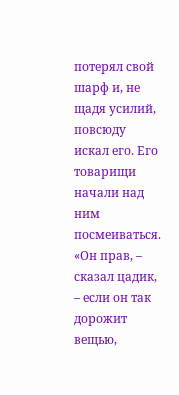потерял свой шарф и, не щадя усилий, повсюду искал его. Его товарищи начали над ним посмеиваться. «Он прав, – сказал цадик, – если он так дорожит вещью,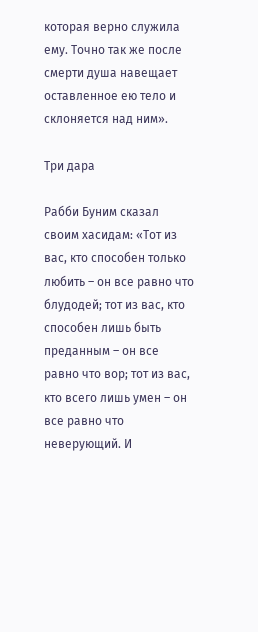которая верно служила ему. Точно так же после смерти душа навещает оставленное ею тело и склоняется над ним».

Три дара

Рабби Буним сказал своим хасидам: «Тот из вас, кто способен только любить – он все равно что блудодей; тот из вас, кто способен лишь быть преданным – он все равно что вор; тот из вас, кто всего лишь умен – он все равно что неверующий. И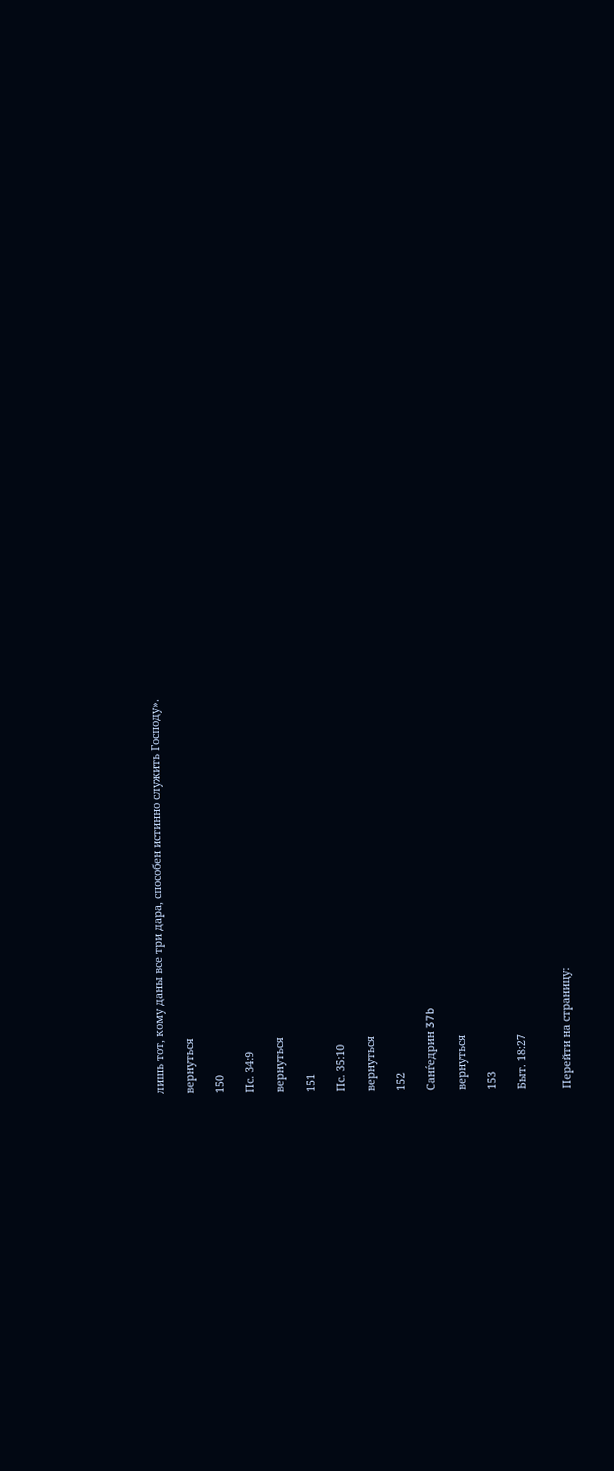лишь тот, кому даны все три дара, способен истинно служить Господу».

вернуться

150

Пс. 34:9

вернуться

151

Пс. 35:10

вернуться

152

Санѓедрин 37b

вернуться

153

Быт. 18:27


Перейти на страницу: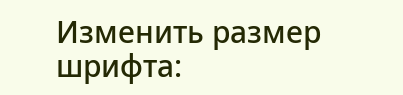Изменить размер шрифта: